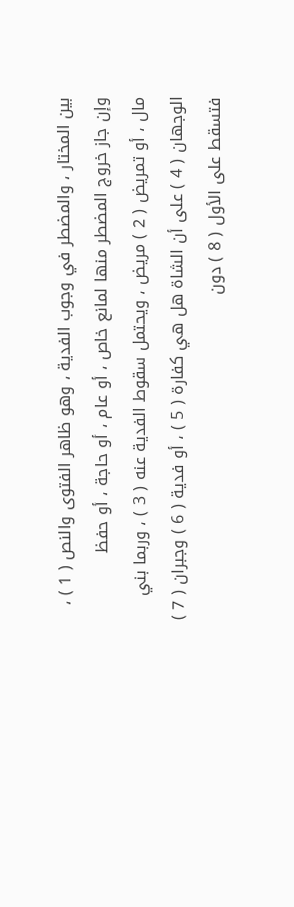بين المختار ، والمضطر في وجوب الفدية ، وهو ظاهر الفتوى والنص ( 1 ) ،
وإن جاز خروج المضطر منها لمانع خاص ، أو عام ، أو حاجة ، أو حفظ
مال ، أو تمريض ( 2 ) مريض ، ويحتمل سقوط الفدية عنه ( 3 ) ، وربما بني
الوجهان ( 4 ) على أن الشاة هل هي كفارة ( 5 ) ، أو فدية ( 6 ) وجبران ( 7 )
فتسقط على الأول ( 8 ) دون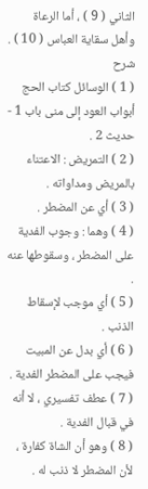الثاني ( 9 ) ، أما الرعاة وأهل سقاية العباس ( 10 ) .
شرح
( 1 ) الوسائل كتاب الحج أبواب العود إلى منى باب 1 - حديث 2 .
( 2 ) التمريض : الاعتناء بالمريض ومداواته .
( 3 ) أي عن المضطر .
( 4 ) وهما : وجوب الفدية على المضطر ، وسقوطها عنه .
( 5 ) أي موجب لإسقاط الذنب .
( 6 ) أي بدل عن المبيت فيجب على المضطر الفدية .
( 7 ) عطف تفسيري ، لا أنه في قبال الفدية .
( 8 ) وهو أن الشاة كفارة ، لأن المضطر لا ذنب له .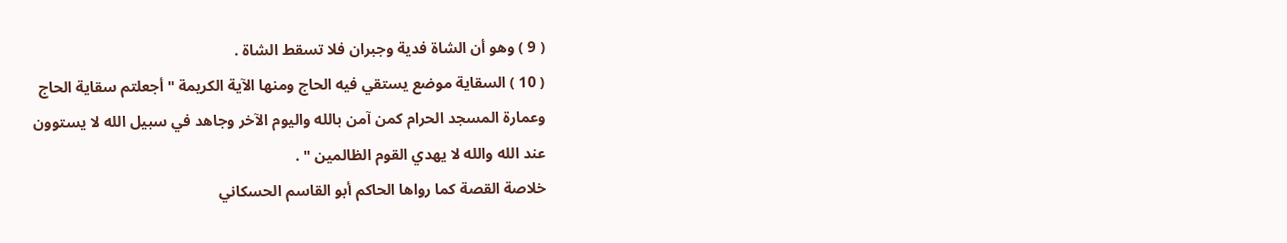( 9 ) وهو أن الشاة فدية وجبران فلا تسقط الشاة .
( 10 ) السقاية موضع يستقي فيه الحاج ومنها الآية الكريمة " أجعلتم سقاية الحاج
وعمارة المسجد الحرام كمن آمن بالله واليوم الآخر وجاهد في سبيل الله لا يستوون
عند الله والله لا يهدي القوم الظالمين " .
خلاصة القصة كما رواها الحاكم أبو القاسم الحسكاني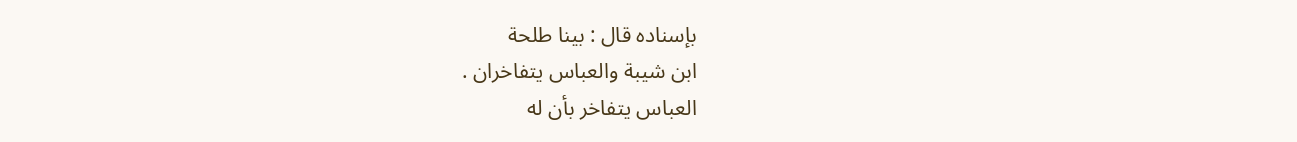بإسناده قال : بينا طلحة
ابن شيبة والعباس يتفاخران .
العباس يتفاخر بأن له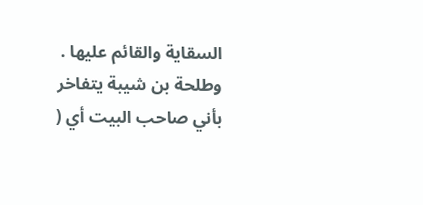السقاية والقائم عليها .
وطلحة بن شيبة يتفاخر بأني صاحب البيت أي (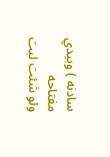سادنه ) وبيدي مفتاحه
ولو شئت لبت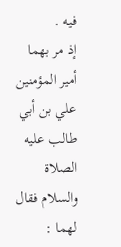فيه .
إذ مر بهما أمير المؤمنين علي بن أبي طالب عليه الصلاة والسلام فقال لهما :